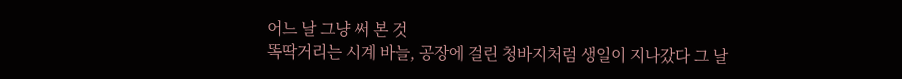어느 날 그냥 써 본 것
똑딱거리는 시계 바늘, 공장에 걸린 청바지처럼 생일이 지나갔다 그 날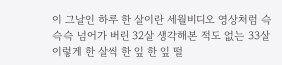이 그날인 하루 한 살이란 세월비디오 영상처럼 슥슥슥 넘어가 버린 32살 생각해본 적도 없는 33살 이렇게 한 살씩 한 잎 한 잎 떨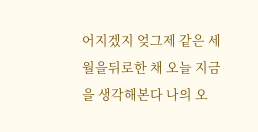어지겠지 엊그제 같은 세월을뒤로한 채 오늘 지금을 생각해본다 나의 오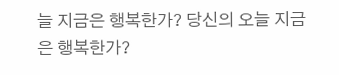늘 지금은 행복한가? 당신의 오늘 지금은 행복한가?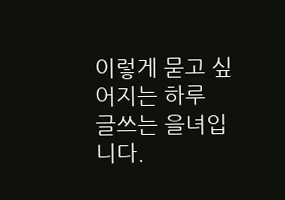이렇게 묻고 싶어지는 하루
글쓰는 을녀입니다.